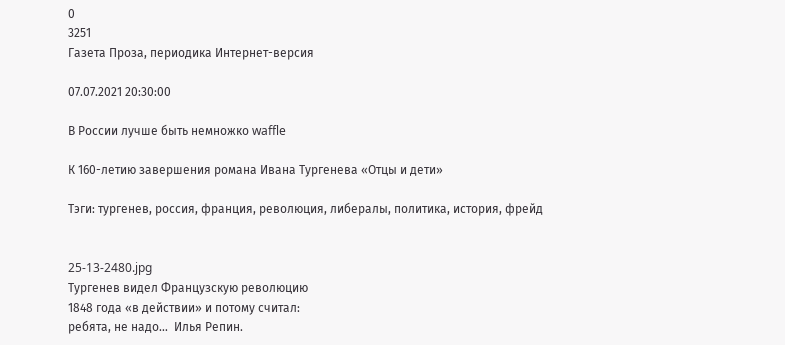0
3251
Газета Проза, периодика Интернет-версия

07.07.2021 20:30:00

В России лучше быть немножко waffle

К 160-летию завершения романа Ивана Тургенева «Отцы и дети»

Тэги: тургенев, россия, франция, революция, либералы, политика, история, фрейд


25-13-2480.jpg
Тургенев видел Французскую революцию
1848 года «в действии» и потому считал:
ребята, не надо…  Илья Репин.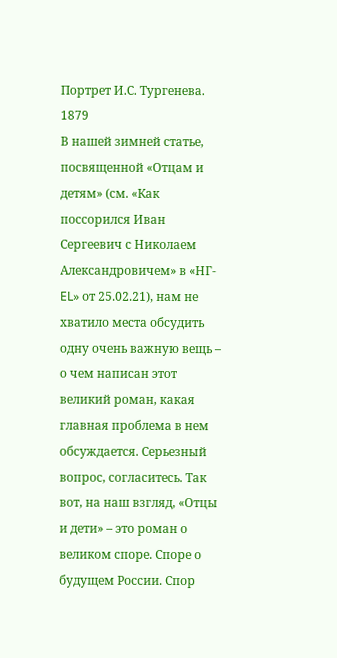Портрет И.С. Тургенева. 1879
В нашей зимней статье, посвященной «Отцам и детям» (см. «Как поссорился Иван Сергеевич с Николаем Александровичем» в «НГ-EL» от 25.02.21), нам не хватило места обсудить одну очень важную вещь – о чем написан этот великий роман, какая главная проблема в нем обсуждается. Серьезный вопрос, согласитесь. Так вот, на наш взгляд, «Отцы и дети» – это роман о великом споре. Споре о будущем России. Спор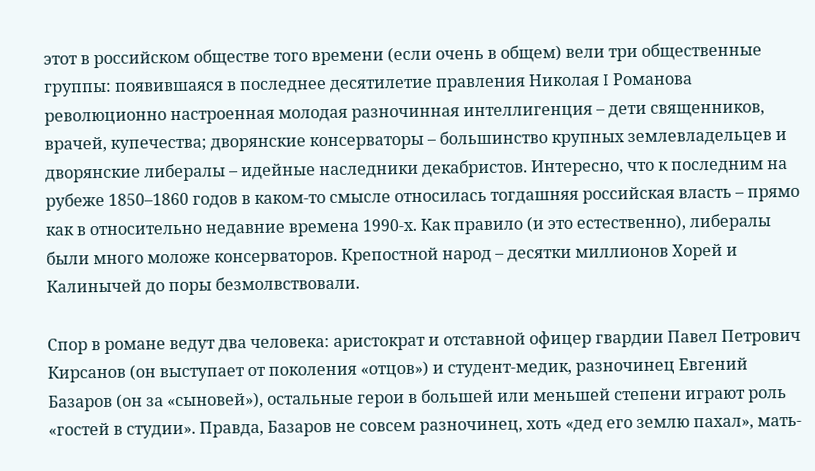этот в российском обществе того времени (если очень в общем) вели три общественные группы: появившаяся в последнее десятилетие правления Николая I Романова революционно настроенная молодая разночинная интеллигенция – дети священников, врачей, купечества; дворянские консерваторы – большинство крупных землевладельцев и дворянские либералы – идейные наследники декабристов. Интересно, что к последним на рубеже 1850–1860 годов в каком-то смысле относилась тогдашняя российская власть – прямо как в относительно недавние времена 1990-х. Как правило (и это естественно), либералы были много моложе консерваторов. Крепостной народ – десятки миллионов Хорей и Калинычей до поры безмолвствовали.

Спор в романе ведут два человека: аристократ и отставной офицер гвардии Павел Петрович Кирсанов (он выступает от поколения «отцов») и студент-медик, разночинец Евгений Базаров (он за «сыновей»), остальные герои в большей или меньшей степени играют роль «гостей в студии». Правда, Базаров не совсем разночинец, хоть «дед его землю пахал», мать-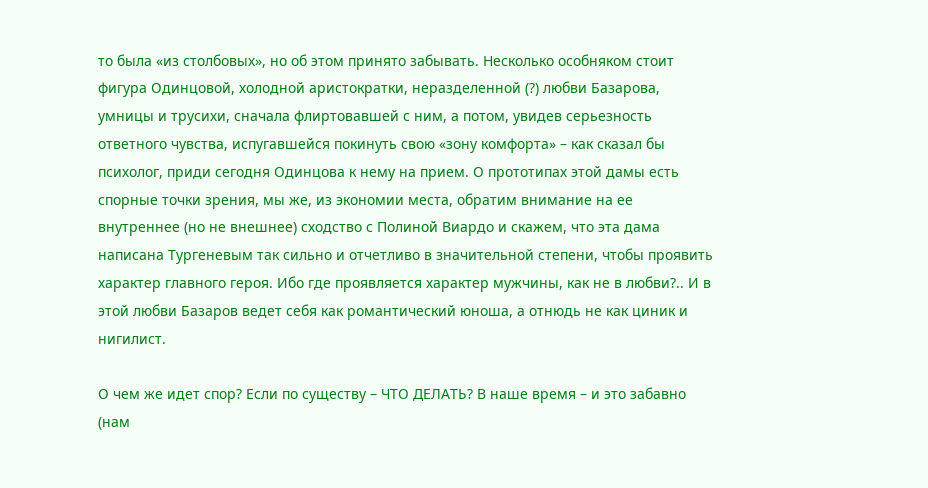то была «из столбовых», но об этом принято забывать. Несколько особняком стоит фигура Одинцовой, холодной аристократки, неразделенной (?) любви Базарова, умницы и трусихи, сначала флиртовавшей с ним, а потом, увидев серьезность ответного чувства, испугавшейся покинуть свою «зону комфорта» – как сказал бы психолог, приди сегодня Одинцова к нему на прием. О прототипах этой дамы есть спорные точки зрения, мы же, из экономии места, обратим внимание на ее внутреннее (но не внешнее) сходство с Полиной Виардо и скажем, что эта дама написана Тургеневым так сильно и отчетливо в значительной степени, чтобы проявить характер главного героя. Ибо где проявляется характер мужчины, как не в любви?.. И в этой любви Базаров ведет себя как романтический юноша, а отнюдь не как циник и нигилист.

О чем же идет спор? Если по существу – ЧТО ДЕЛАТЬ? В наше время – и это забавно (нам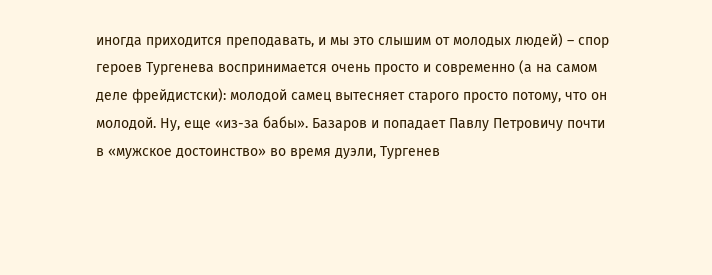иногда приходится преподавать, и мы это слышим от молодых людей) – спор героев Тургенева воспринимается очень просто и современно (а на самом деле фрейдистски): молодой самец вытесняет старого просто потому, что он молодой. Ну, еще «из-за бабы». Базаров и попадает Павлу Петровичу почти в «мужское достоинство» во время дуэли, Тургенев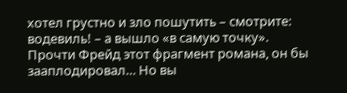хотел грустно и зло пошутить – смотрите: водевиль! – а вышло «в самую точку». Прочти Фрейд этот фрагмент романа, он бы зааплодировал… Но вы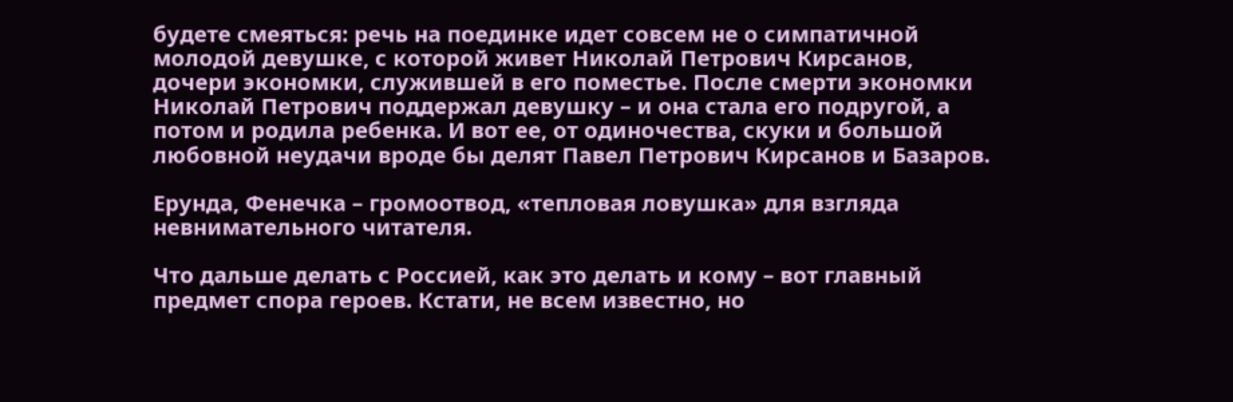будете смеяться: речь на поединке идет совсем не о симпатичной молодой девушке, с которой живет Николай Петрович Кирсанов, дочери экономки, служившей в его поместье. После смерти экономки Николай Петрович поддержал девушку – и она стала его подругой, а потом и родила ребенка. И вот ее, от одиночества, скуки и большой любовной неудачи вроде бы делят Павел Петрович Кирсанов и Базаров.

Ерунда, Фенечка – громоотвод, «тепловая ловушка» для взгляда невнимательного читателя.

Что дальше делать с Россией, как это делать и кому – вот главный предмет спора героев. Кстати, не всем известно, но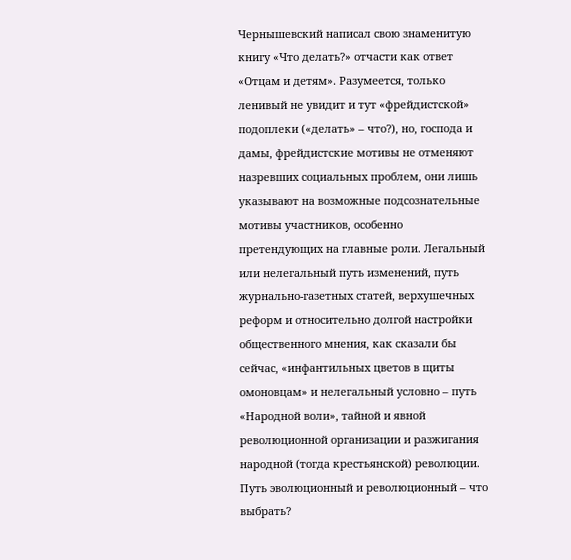Чернышевский написал свою знаменитую книгу «Что делать?» отчасти как ответ «Отцам и детям». Разумеется, только ленивый не увидит и тут «фрейдистской» подоплеки («делать» – что?), но, господа и дамы, фрейдистские мотивы не отменяют назревших социальных проблем, они лишь указывают на возможные подсознательные мотивы участников, особенно претендующих на главные роли. Легальный или нелегальный путь изменений, путь журнально-газетных статей, верхушечных реформ и относительно долгой настройки общественного мнения, как сказали бы сейчас, «инфантильных цветов в щиты омоновцам» и нелегальный условно – путь «Народной воли», тайной и явной революционной организации и разжигания народной (тогда крестьянской) революции. Путь эволюционный и революционный – что выбрать?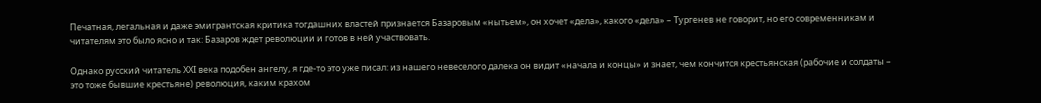Печатная, легальная и даже эмигрантская критика тогдашних властей признается Базаровым «нытьем», он хочет «дела», какого «дела» – Тургенев не говорит, но его современникам и читателям это было ясно и так: Базаров ждет революции и готов в ней участвовать.

Однако русский читатель ХХI века подобен ангелу, я где-то это уже писал: из нашего невеселого далека он видит «начала и концы» и знает, чем кончится крестьянская (рабочие и солдаты – это тоже бывшие крестьяне) революция, каким крахом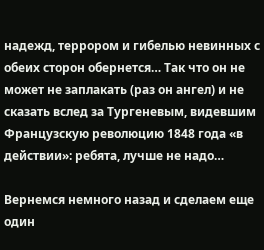надежд, террором и гибелью невинных с обеих сторон обернется… Так что он не может не заплакать (раз он ангел) и не сказать вслед за Тургеневым, видевшим Французскую революцию 1848 года «в действии»: ребята, лучше не надо…

Вернемся немного назад и сделаем еще один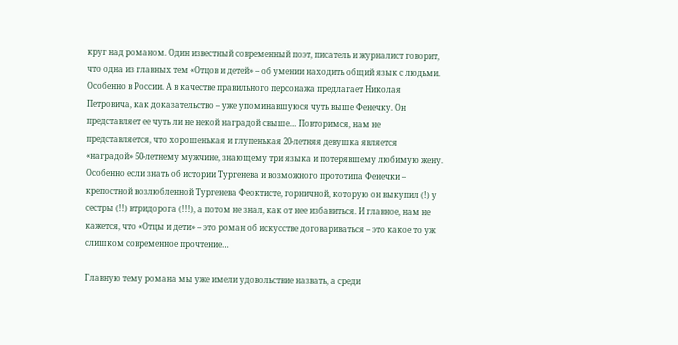круг над романом. Один известный современный поэт, писатель и журналист говорит, что одна из главных тем «Отцов и детей» – об умении находить общий язык с людьми. Особенно в России. А в качестве правильного персонажа предлагает Николая Петровича, как доказательство – уже упоминавшуюся чуть выше Фенечку. Он представляет ее чуть ли не некой наградой свыше… Повторимся, нам не представляется, что хорошенькая и глупенькая 20-летняя девушка является «наградой» 50-летнему мужчине, знающему три языка и потерявшему любимую жену. Особенно если знать об истории Тургенева и возможного прототипа Фенечки – крепостной возлюбленной Тургенева Феоктисте, горничной, которую он выкупил (!) у сестры (!!) втридорога (!!!), а потом не знал, как от нее избавиться. И главное, нам не кажется, что «Отцы и дети» – это роман об искусстве договариваться – это какое то уж слишком современное прочтение…

Главную тему романа мы уже имели удовольствие назвать, а среди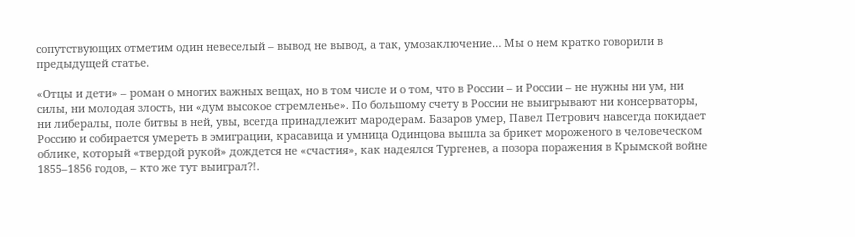сопутствующих отметим один невеселый – вывод не вывод, а так, умозаключение… Мы о нем кратко говорили в предыдущей статье.

«Отцы и дети» – роман о многих важных вещах, но в том числе и о том, что в России – и России – не нужны ни ум, ни силы, ни молодая злость, ни «дум высокое стремленье». По большому счету в России не выигрывают ни консерваторы, ни либералы, поле битвы в ней, увы, всегда принадлежит мародерам. Базаров умер, Павел Петрович навсегда покидает Россию и собирается умереть в эмиграции, красавица и умница Одинцова вышла за брикет мороженого в человеческом облике, который «твердой рукой» дождется не «счастия», как надеялся Тургенев, а позора поражения в Крымской войне 1855–1856 годов, – кто же тут выиграл?!.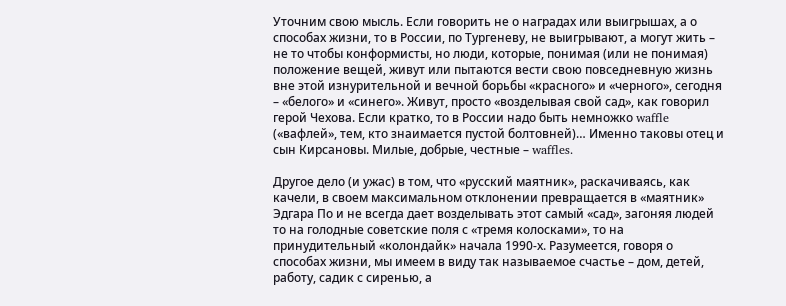Уточним свою мысль. Если говорить не о наградах или выигрышах, а о способах жизни, то в России, по Тургеневу, не выигрывают, а могут жить – не то чтобы конформисты, но люди, которые, понимая (или не понимая) положение вещей, живут или пытаются вести свою повседневную жизнь вне этой изнурительной и вечной борьбы «красного» и «черного», сегодня – «белого» и «синего». Живут, просто «возделывая свой сад», как говорил герой Чехова. Если кратко, то в России надо быть немножко waffle («вафлей», тем, кто знаимается пустой болтовней)… Именно таковы отец и сын Кирсановы. Милые, добрые, честные – waffles.

Другое дело (и ужас) в том, что «русский маятник», раскачиваясь, как качели, в своем максимальном отклонении превращается в «маятник» Эдгара По и не всегда дает возделывать этот самый «сад», загоняя людей то на голодные советские поля с «тремя колосками», то на принудительный «колондайк» начала 1990-х. Разумеется, говоря о способах жизни, мы имеем в виду так называемое счастье – дом, детей, работу, садик с сиренью, а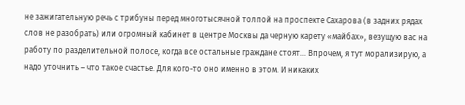не зажигательную речь с трибуны перед многотысячной толпой на проспекте Сахарова (в задних рядах слов не разобрать) или огромный кабинет в центре Москвы да черную карету «майбах», везущую вас на работу по разделительной полосе, когда все остальные граждане стоят… Впрочем, я тут морализирую, а надо уточнить – что такое счастье. Для кого-то оно именно в этом. И никаких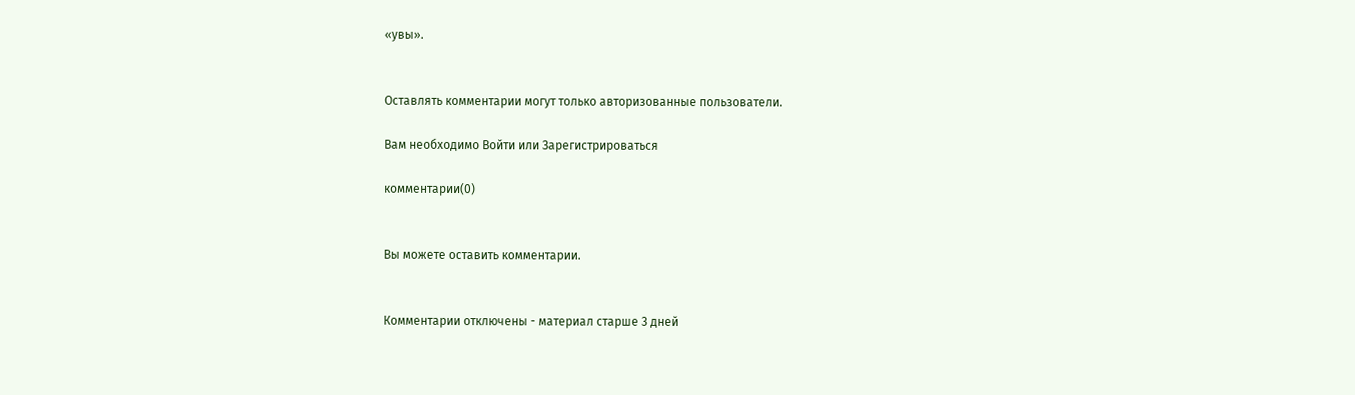«увы».


Оставлять комментарии могут только авторизованные пользователи.

Вам необходимо Войти или Зарегистрироваться

комментарии(0)


Вы можете оставить комментарии.


Комментарии отключены - материал старше 3 дней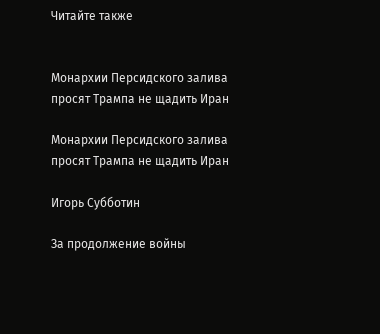Читайте также


Монархии Персидского залива просят Трампа не щадить Иран

Монархии Персидского залива просят Трампа не щадить Иран

Игорь Субботин

За продолжение войны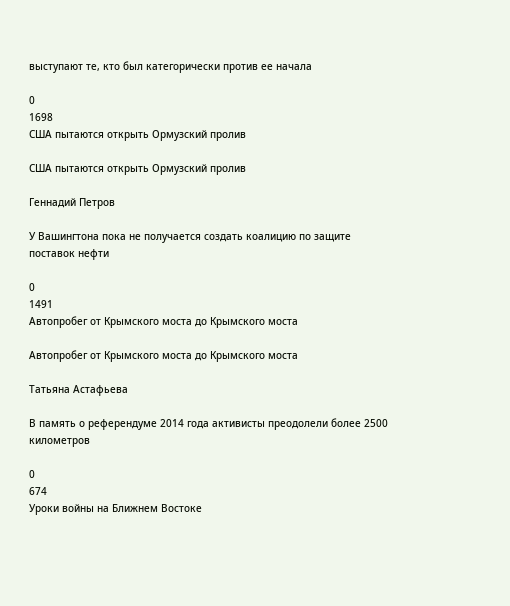выступают те, кто был категорически против ее начала

0
1698
США пытаются открыть Ормузский пролив

США пытаются открыть Ормузский пролив

Геннадий Петров

У Вашингтона пока не получается создать коалицию по защите поставок нефти

0
1491
Автопробег от Крымского моста до Крымского моста

Автопробег от Крымского моста до Крымского моста

Татьяна Астафьева

В память о референдуме 2014 года активисты преодолели более 2500 километров

0
674
Уроки войны на Ближнем Востоке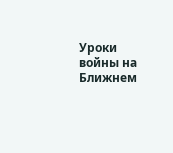Уроки войны на Ближнем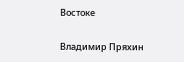Востоке

Владимир Пряхин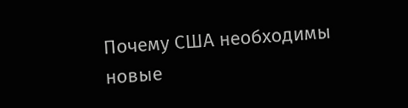Почему США необходимы новые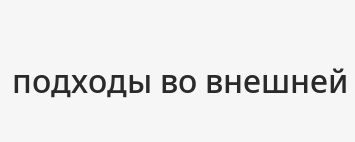подходы во внешней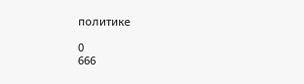политике

0
666